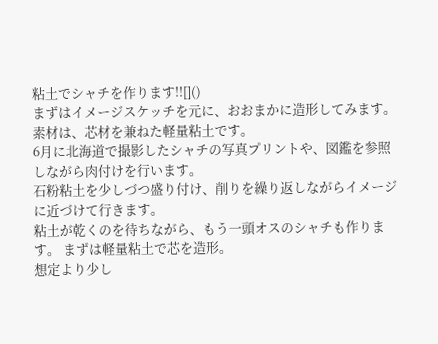粘土でシャチを作ります!![]()
まずはイメージスケッチを元に、おおまかに造形してみます。 素材は、芯材を兼ねた軽量粘土です。
6月に北海道で撮影したシャチの写真プリントや、図鑑を参照しながら肉付けを行います。
石粉粘土を少しづつ盛り付け、削りを繰り返しながらイメージに近づけて行きます。
粘土が乾くのを待ちながら、もう一頭オスのシャチも作ります。 まずは軽量粘土で芯を造形。
想定より少し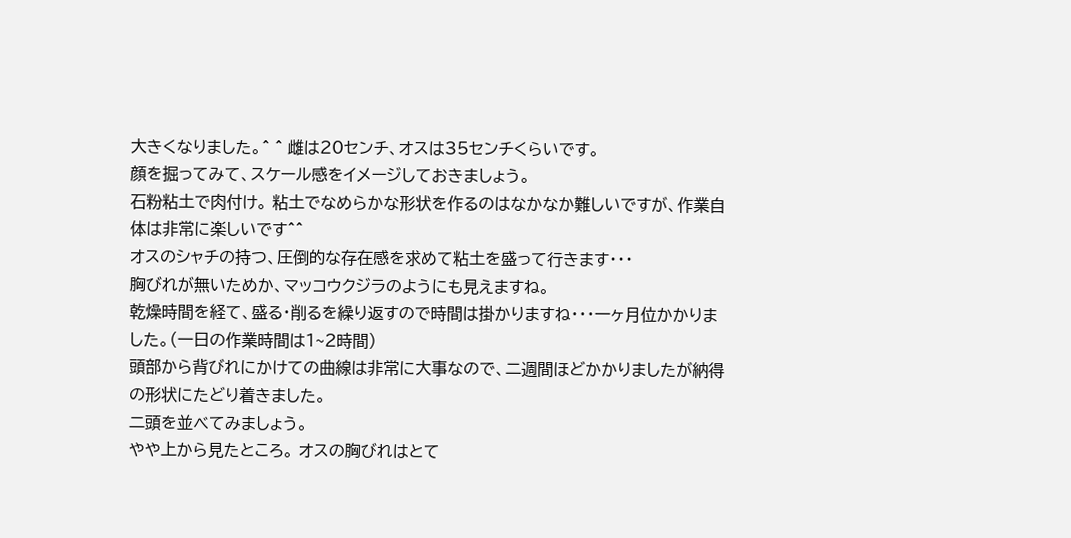大きくなりました。^ ^ 雌は20センチ、オスは35センチくらいです。
顔を掘ってみて、スケール感をイメージしておきましょう。
石粉粘土で肉付け。 粘土でなめらかな形状を作るのはなかなか難しいですが、作業自体は非常に楽しいです^^
オスのシャチの持つ、圧倒的な存在感を求めて粘土を盛って行きます・・・
胸びれが無いためか、マッコウクジラのようにも見えますね。
乾燥時間を経て、盛る・削るを繰り返すので時間は掛かりますね・・・一ヶ月位かかりました。(一日の作業時間は1~2時間)
頭部から背びれにかけての曲線は非常に大事なので、二週間ほどかかりましたが納得の形状にたどり着きました。
二頭を並べてみましょう。
やや上から見たところ。 オスの胸びれはとて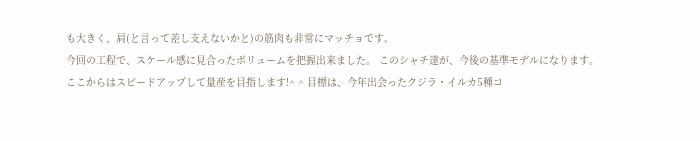も大きく、肩(と言って差し支えないかと)の筋肉も非常にマッチョです。
今回の工程で、スケール感に見合ったボリュームを把握出来ました。 このシャチ達が、今後の基準モデルになります。
ここからはスピードアップして量産を目指します!^ ^ 目標は、今年出会ったクジラ・イルカ5種コ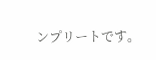ンプリートです。